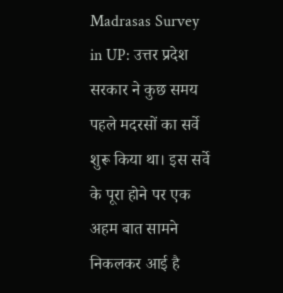Madrasas Survey in UP: उत्तर प्रदेश सरकार ने कुछ समय पहले मदरसों का सर्वे शुरू किया था। इस सर्वे के पूरा होने पर एक अहम बात सामने निकलकर आई है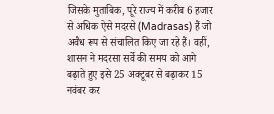जिसके मुताबिक, पूरे राज्य में करीब 6 हजार से अधिक ऐसे मदरसे (Madrasas) हैं जो अवैध रूप से संचालित किए जा रहे हैं। वहीं, शासन ने मदरसा सर्वे की समय को आगे बढ़ाते हुए इसे 25 अक्टूबर से बढ़ाकर 15 नवंबर कर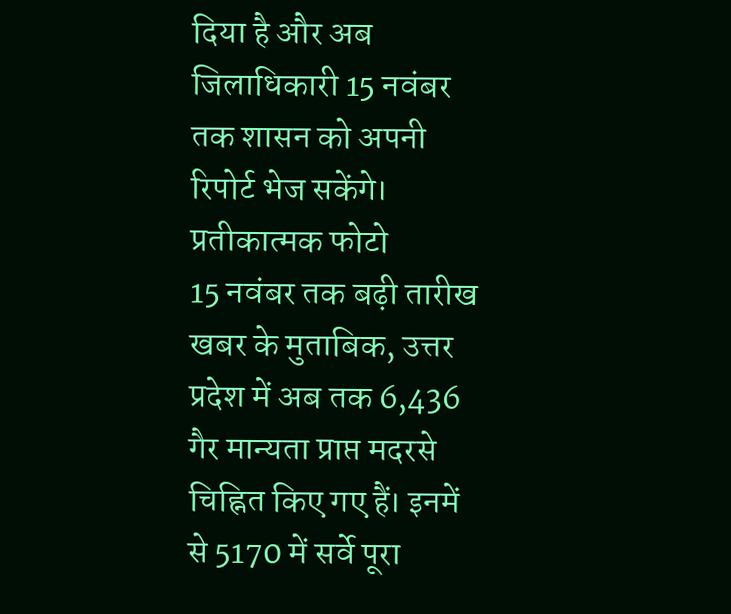दिया है और अब जिलाधिकारी 15 नवंबर तक शासन को अपनी रिपोर्ट भेज सकेंगे।
प्रतीकात्मक फोटो
15 नवंबर तक बढ़ी तारीख
खबर के मुताबिक, उत्तर प्रदेश में अब तक 6,436 गैर मान्यता प्राप्त मदरसे चिह्नित किए गए हैं। इनमें से 5170 में सर्वे पूरा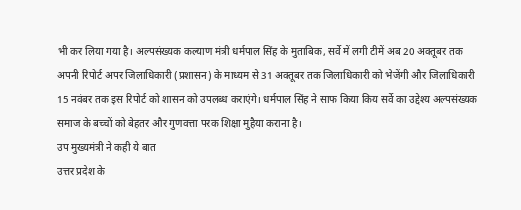भी कर लिया गया है। अल्पसंख्यक कल्याण मंत्री धर्मपाल सिंह के मुताबिक, सर्वे में लगी टीमें अब 20 अक्तूबर तक अपनी रिपोर्ट अपर जिलाधिकारी (प्रशासन) के माध्यम से 31 अक्तूबर तक जिलाधिकारी को भेजेंगी और जिलाधिकारी 15 नवंबर तक इस रिपोर्ट को शासन को उपलब्ध कराएंगे। धर्मपाल सिंह ने साफ किया किय सर्वे का उद्देश्य अल्पसंख्यक समाज के बच्चों को बेहतर और गुणवत्ता परक शिक्षा मुहैया कराना है।
उप मुख्यमंत्री ने कही ये बात
उत्तर प्रदेश के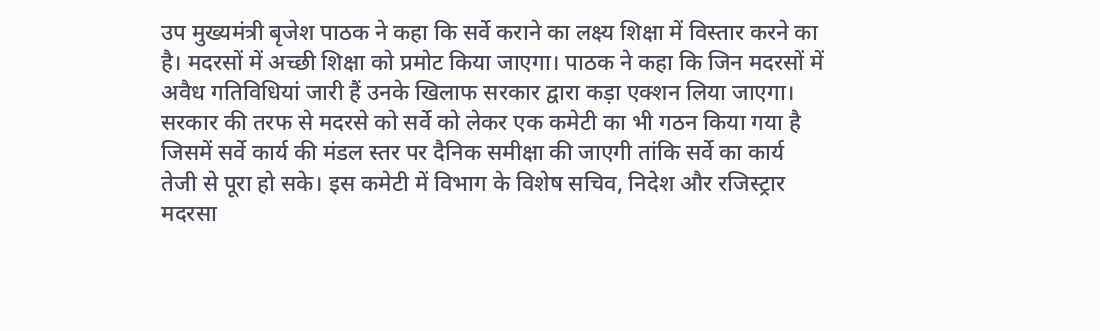उप मुख्यमंत्री बृजेश पाठक ने कहा कि सर्वे कराने का लक्ष्य शिक्षा में विस्तार करने का है। मदरसों में अच्छी शिक्षा को प्रमोट किया जाएगा। पाठक ने कहा कि जिन मदरसों में अवैध गतिविधियां जारी हैं उनके खिलाफ सरकार द्वारा कड़ा एक्शन लिया जाएगा। सरकार की तरफ से मदरसे को सर्वे को लेकर एक कमेटी का भी गठन किया गया है जिसमें सर्वे कार्य की मंडल स्तर पर दैनिक समीक्षा की जाएगी तांकि सर्वे का कार्य तेजी से पूरा हो सके। इस कमेटी में विभाग के विशेष सचिव, निदेश और रजिस्ट्रार मदरसा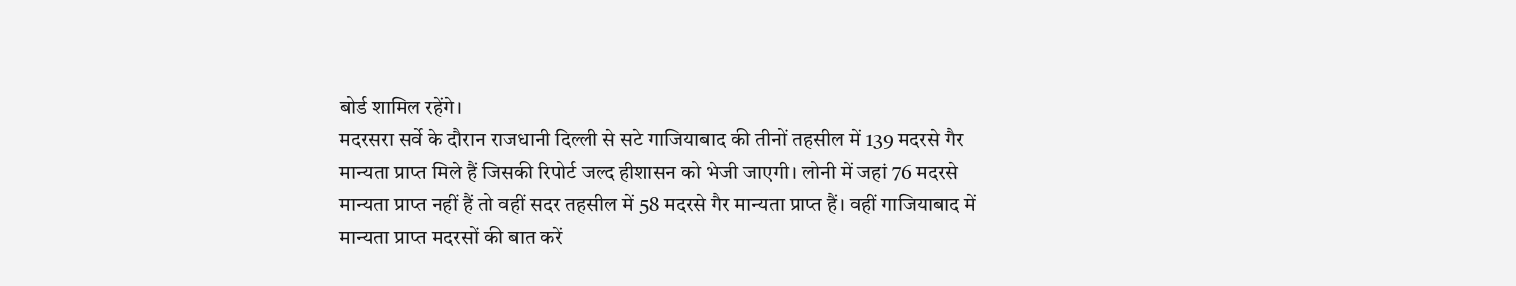बोर्ड शामिल रहेंगे।
मदरसरा सर्वे के दौरान राजधानी दिल्ली से सटे गाजियाबाद की तीनों तहसील में 139 मदरसे गैर मान्यता प्राप्त मिले हैं जिसकी रिपोर्ट जल्द हीशासन को भेजी जाएगी। लोनी में जहां 76 मदरसे मान्यता प्राप्त नहीं हैं तो वहीं सदर तहसील में 58 मदरसे गैर मान्यता प्राप्त हैं। वहीं गाजियाबाद में मान्यता प्राप्त मदरसों की बात करें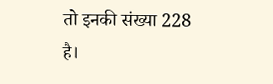तो इनकी संख्या 228 है।